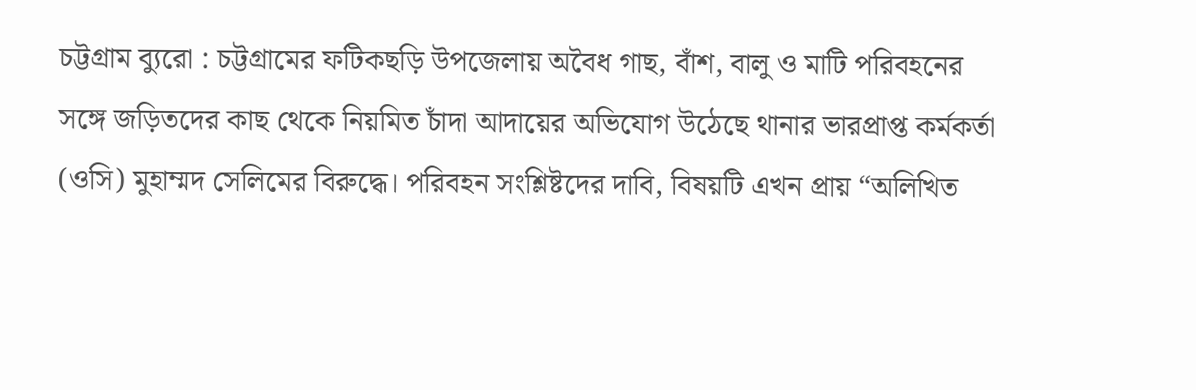চট্টগ্রাম ব্যুরো : চট্টগ্রামের ফটিকছড়ি উপজেলায় অবৈধ গাছ, বাঁশ, বালু ও মাটি পরিবহনের সঙ্গে জড়িতদের কাছ থেকে নিয়মিত চাঁদা আদায়ের অভিযোগ উঠেছে থানার ভারপ্রাপ্ত কর্মকর্তা (ওসি) মুহাম্মদ সেলিমের বিরুদ্ধে। পরিবহন সংশ্লিষ্টদের দাবি, বিষয়টি এখন প্রায় “অলিখিত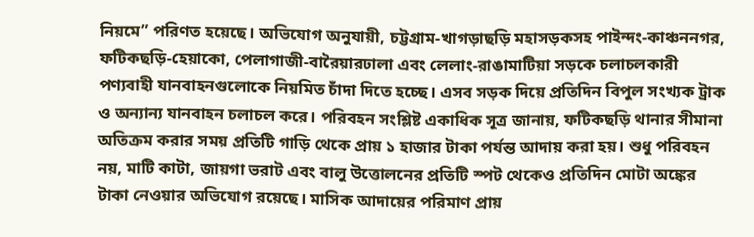নিয়মে” পরিণত হয়েছে। অভিযোগ অনুযায়ী, চট্টগ্রাম-খাগড়াছড়ি মহাসড়কসহ পাইন্দং-কাঞ্চননগর, ফটিকছড়ি-হেয়াকো, পেলাগাজী-বারৈয়ারঢালা এবং লেলাং-রাঙামাটিয়া সড়কে চলাচলকারী পণ্যবাহী যানবাহনগুলোকে নিয়মিত চাঁদা দিতে হচ্ছে। এসব সড়ক দিয়ে প্রতিদিন বিপুল সংখ্যক ট্রাক ও অন্যান্য যানবাহন চলাচল করে। পরিবহন সংশ্লিষ্ট একাধিক সূত্র জানায়, ফটিকছড়ি থানার সীমানা অতিক্রম করার সময় প্রতিটি গাড়ি থেকে প্রায় ১ হাজার টাকা পর্যন্ত আদায় করা হয়। শুধু পরিবহন নয়, মাটি কাটা, জায়গা ভরাট এবং বালু উত্তোলনের প্রতিটি স্পট থেকেও প্রতিদিন মোটা অঙ্কের টাকা নেওয়ার অভিযোগ রয়েছে। মাসিক আদায়ের পরিমাণ প্রায়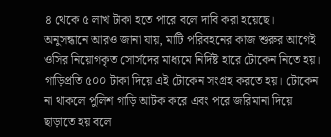৪ থেকে ৫ লাখ টাকা হতে পারে বলে দাবি করা হয়েছে। অনুসন্ধানে আরও জানা যায়, মাটি পরিবহনের কাজ শুরুর আগেই ওসির নিয়োগকৃত সোর্সদের মাধ্যমে নির্দিষ্ট হারে টোকেন নিতে হয়। গাড়িপ্রতি ৫০০ টাকা দিয়ে এই টোকেন সংগ্রহ করতে হয়। টোকেন না থাকলে পুলিশ গাড়ি আটক করে এবং পরে জরিমানা দিয়ে ছাড়াতে হয় বলে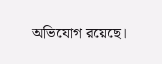অভিযোগ রয়েছে।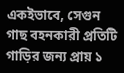একইভাবে, সেগুন গাছ বহনকারী প্রতিটি গাড়ির জন্য প্রায় ১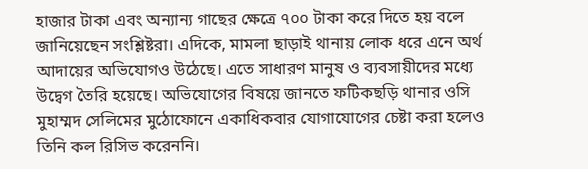হাজার টাকা এবং অন্যান্য গাছের ক্ষেত্রে ৭০০ টাকা করে দিতে হয় বলে জানিয়েছেন সংশ্লিষ্টরা। এদিকে, মামলা ছাড়াই থানায় লোক ধরে এনে অর্থ আদায়ের অভিযোগও উঠেছে। এতে সাধারণ মানুষ ও ব্যবসায়ীদের মধ্যে উদ্বেগ তৈরি হয়েছে। অভিযোগের বিষয়ে জানতে ফটিকছড়ি থানার ওসি মুহাম্মদ সেলিমের মুঠোফোনে একাধিকবার যোগাযোগের চেষ্টা করা হলেও তিনি কল রিসিভ করেননি।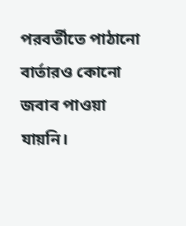পরবর্তীতে পাঠানো বার্তারও কোনো জবাব পাওয়া যায়নি।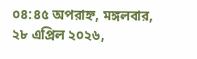০৪:৪৫ অপরাহ্ন, মঙ্গলবার, ২৮ এপ্রিল ২০২৬,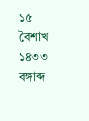১৫ বৈশাখ ১৪৩৩ বঙ্গাব্দ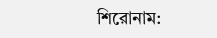শিরোনাম: